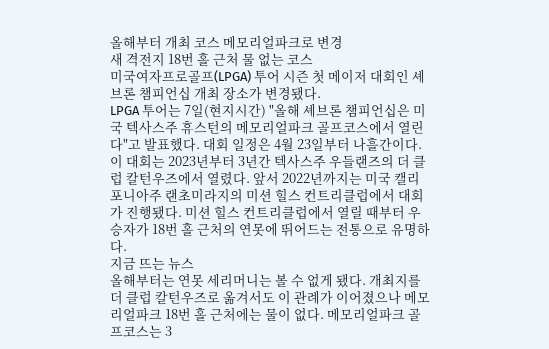올해부터 개최 코스 메모리얼파크로 변경
새 격전지 18번 홀 근처 물 없는 코스
미국여자프로골프(LPGA) 투어 시즌 첫 메이저 대회인 셰브론 챔피언십 개최 장소가 변경됐다.
LPGA 투어는 7일(현지시간) "올해 셰브론 챔피언십은 미국 텍사스주 휴스턴의 메모리얼파크 골프코스에서 열린다"고 발표했다. 대회 일정은 4월 23일부터 나흘간이다.
이 대회는 2023년부터 3년간 텍사스주 우들랜즈의 더 클럽 칼턴우즈에서 열렸다. 앞서 2022년까지는 미국 캘리포니아주 랜초미라지의 미션 힐스 컨트리클럽에서 대회가 진행됐다. 미션 힐스 컨트리클럽에서 열릴 때부터 우승자가 18번 홀 근처의 연못에 뛰어드는 전통으로 유명하다.
지금 뜨는 뉴스
올해부터는 연못 세리머니는 볼 수 없게 됐다. 개최지를 더 클럽 칼턴우즈로 옮겨서도 이 관례가 이어졌으나 메모리얼파크 18번 홀 근처에는 물이 없다. 메모리얼파크 골프코스는 3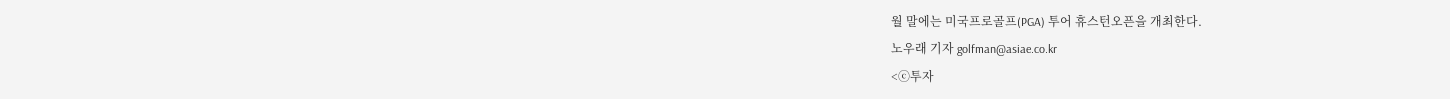월 말에는 미국프로골프(PGA) 투어 휴스턴오픈을 개최한다.
노우래 기자 golfman@asiae.co.kr
<ⓒ투자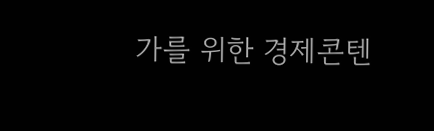가를 위한 경제콘텐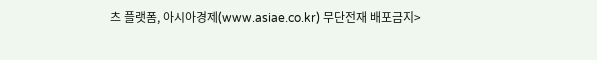츠 플랫폼, 아시아경제(www.asiae.co.kr) 무단전재 배포금지>